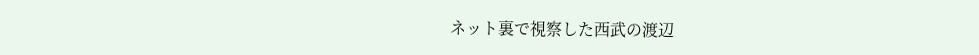ネット裏で視察した西武の渡辺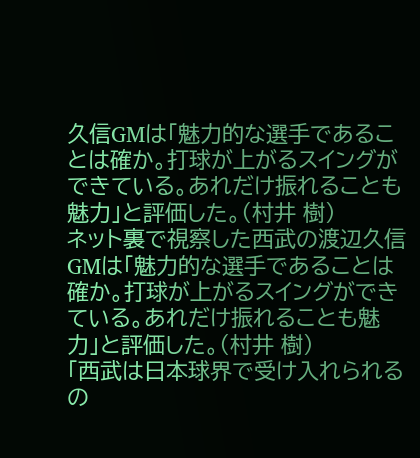久信GMは「魅力的な選手であることは確か。打球が上がるスイングができている。あれだけ振れることも魅力」と評価した。(村井 樹)
ネット裏で視察した西武の渡辺久信GMは「魅力的な選手であることは確か。打球が上がるスイングができている。あれだけ振れることも魅力」と評価した。(村井 樹)
「西武は日本球界で受け入れられるの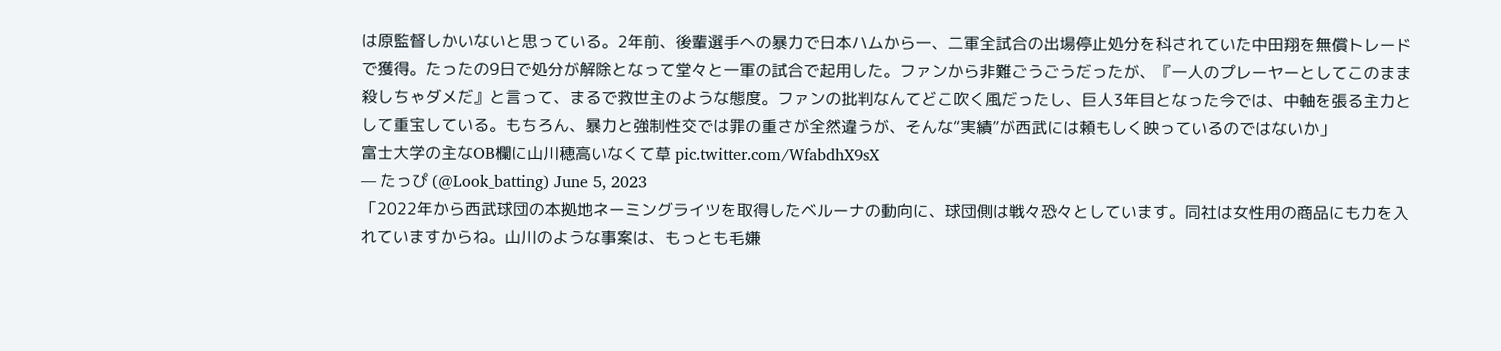は原監督しかいないと思っている。2年前、後輩選手への暴力で日本ハムから一、二軍全試合の出場停止処分を科されていた中田翔を無償トレードで獲得。たったの9日で処分が解除となって堂々と一軍の試合で起用した。ファンから非難ごうごうだったが、『一人のプレーヤーとしてこのまま殺しちゃダメだ』と言って、まるで救世主のような態度。ファンの批判なんてどこ吹く風だったし、巨人3年目となった今では、中軸を張る主力として重宝している。もちろん、暴力と強制性交では罪の重さが全然違うが、そんな“実績”が西武には頼もしく映っているのではないか」
富士大学の主なOB欄に山川穂高いなくて草 pic.twitter.com/WfabdhX9sX
— たっぴ (@Look_batting) June 5, 2023
「2022年から西武球団の本拠地ネーミングライツを取得したベルーナの動向に、球団側は戦々恐々としています。同社は女性用の商品にも力を入れていますからね。山川のような事案は、もっとも毛嫌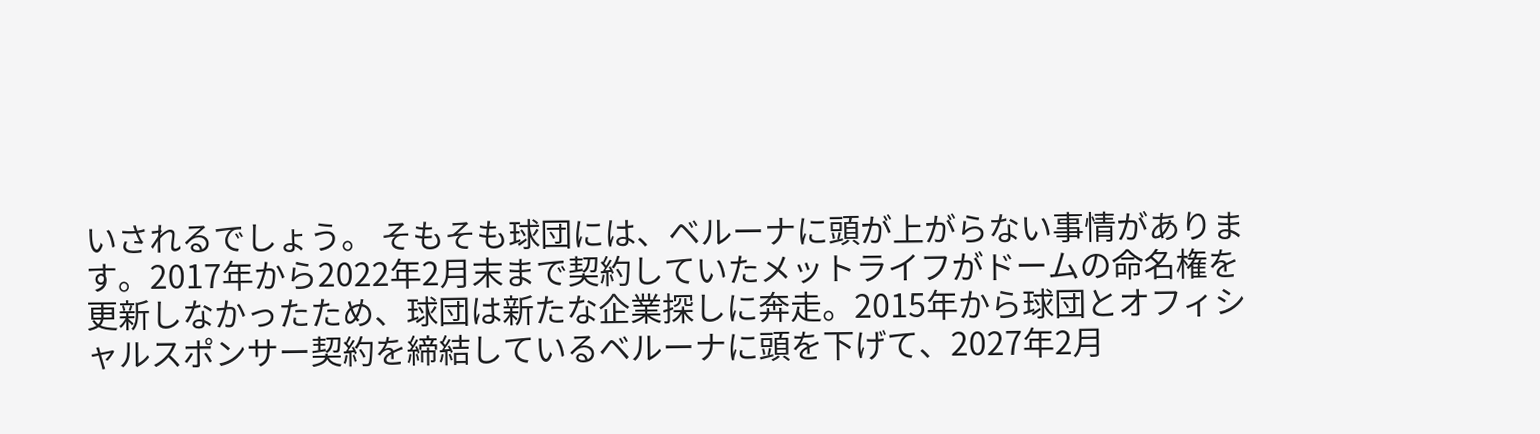いされるでしょう。 そもそも球団には、ベルーナに頭が上がらない事情があります。2017年から2022年2月末まで契約していたメットライフがドームの命名権を更新しなかったため、球団は新たな企業探しに奔走。2015年から球団とオフィシャルスポンサー契約を締結しているベルーナに頭を下げて、2027年2月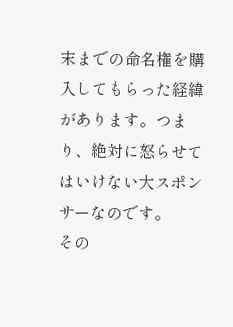末までの命名権を購入してもらった経緯があります。つまり、絶対に怒らせてはいけない大スポンサーなのです。
その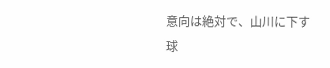意向は絶対で、山川に下す球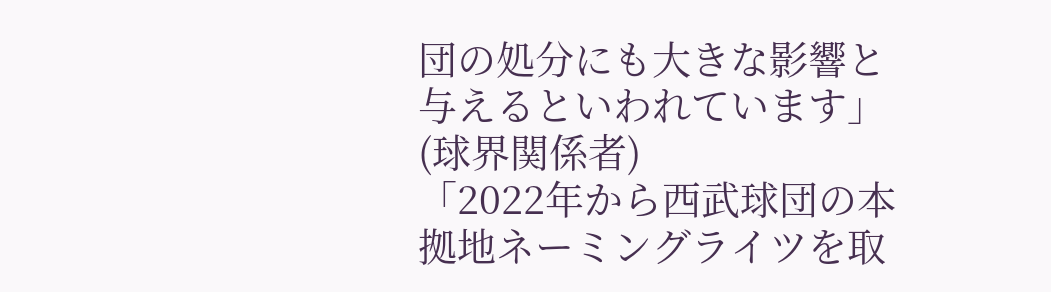団の処分にも大きな影響と与えるといわれています」(球界関係者)
「2022年から西武球団の本拠地ネーミングライツを取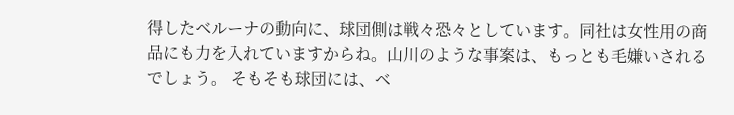得したベルーナの動向に、球団側は戦々恐々としています。同社は女性用の商品にも力を入れていますからね。山川のような事案は、もっとも毛嫌いされるでしょう。 そもそも球団には、ベ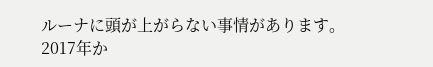ルーナに頭が上がらない事情があります。2017年か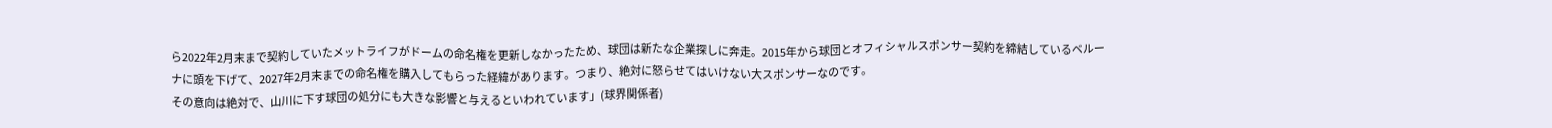ら2022年2月末まで契約していたメットライフがドームの命名権を更新しなかったため、球団は新たな企業探しに奔走。2015年から球団とオフィシャルスポンサー契約を締結しているベルーナに頭を下げて、2027年2月末までの命名権を購入してもらった経緯があります。つまり、絶対に怒らせてはいけない大スポンサーなのです。
その意向は絶対で、山川に下す球団の処分にも大きな影響と与えるといわれています」(球界関係者)